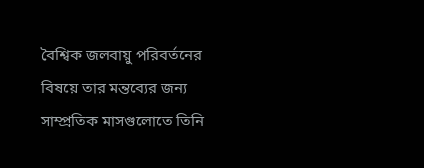বৈশ্বিক জলবায়ু পরিবর্তনের বিষয়ে তার মন্তব্যের জন্য সাম্প্রতিক মাসগুলোতে তিনি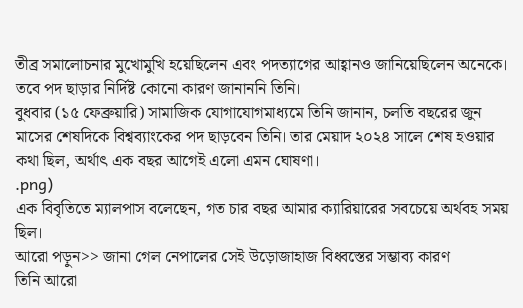তীব্র সমালোচনার মুখোমুখি হয়েছিলেন এবং পদত্যাগের আহ্বানও জানিয়েছিলেন অনেকে। তবে পদ ছাড়ার নির্দিষ্ট কোনো কারণ জানাননি তিনি।
বুধবার (১৫ ফেব্রুয়ারি) সামাজিক যোগাযোগমাধ্যমে তিনি জানান, চলতি বছরের জুন মাসের শেষদিকে বিশ্বব্যাংকের পদ ছাড়বেন তিনি। তার মেয়াদ ২০২৪ সালে শেষ হওয়ার কথা ছিল, অর্থাৎ এক বছর আগেই এলো এমন ঘোষণা।
.png)
এক বিবৃতিতে ম্যালপাস বলেছেন, গত চার বছর আমার ক্যারিয়ারের সবচেয়ে অর্থবহ সময় ছিল।
আরো পড়ুন>> জানা গেল নেপালের সেই উড়োজাহাজ বিধ্বস্তের সম্ভাব্য কারণ
তিনি আরো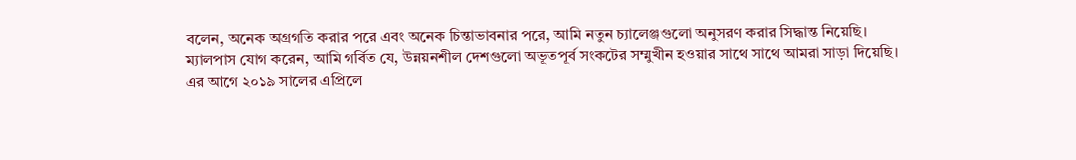বলেন, অনেক অগ্রগতি করার পরে এবং অনেক চিন্তাভাবনার পরে, আমি নতুন চ্যালেঞ্জগুলো অনুসরণ করার সিদ্ধান্ত নিয়েছি।
ম্যালপাস যোগ করেন, আমি গর্বিত যে, উন্নয়নশীল দেশগুলো অভূতপূর্ব সংকটের সম্মুখীন হওয়ার সাথে সাথে আমরা সাড়া দিয়েছি।
এর আগে ২০১৯ সালের এপ্রিলে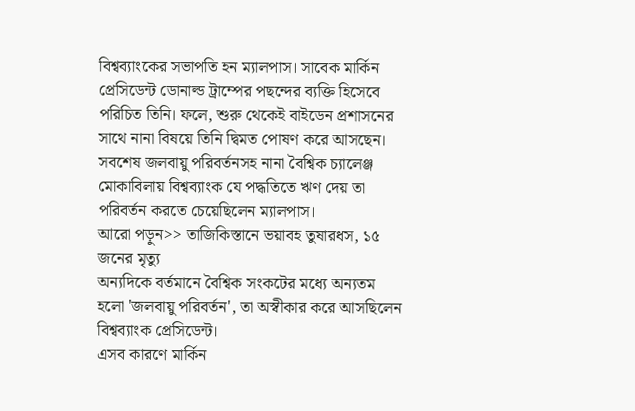বিশ্বব্যাংকের সভাপতি হন ম্যালপাস। সাবেক মার্কিন প্রেসিডেন্ট ডোনাল্ড ট্রাম্পের পছন্দের ব্যক্তি হিসেবে পরিচিত তিনি। ফলে, শুরু থেকেই বাইডেন প্রশাসনের সাথে নানা বিষয়ে তিনি দ্বিমত পোষণ করে আসছেন।
সবশেষ জলবায়ু পরিবর্তনসহ নানা বৈশ্বিক চ্যালেঞ্জ মোকাবিলায় বিশ্বব্যাংক যে পদ্ধতিতে ঋণ দেয় তা পরিবর্তন করতে চেয়েছিলেন ম্যালপাস।
আরো পড়ুন>> তাজিকিস্তানে ভয়াবহ তুষারধস, ১৫ জনের মৃত্যু
অন্যদিকে বর্তমানে বৈশ্বিক সংকটের মধ্যে অন্যতম হলো 'জলবায়ু পরিবর্তন', তা অস্বীকার করে আসছিলেন বিশ্বব্যাংক প্রেসিডেন্ট।
এসব কারণে মার্কিন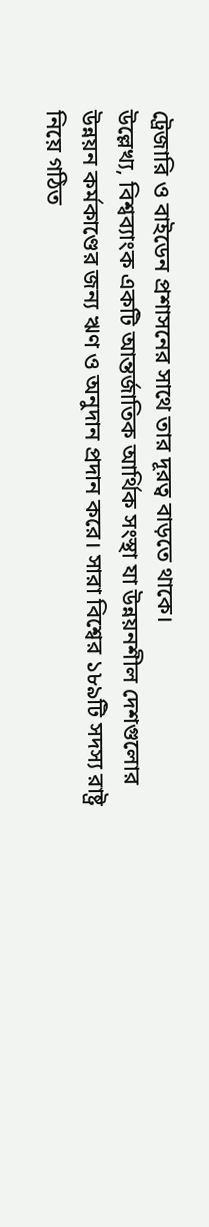ট্রেজারি ও বাইডেন প্রশাসনের সাথে তার দূরত্ব বাড়তে থাকে।
উল্লেখ্য, বিশ্বব্যাংক একটি আন্তর্জাতিক আর্থিক সংস্থা যা উন্নয়নশীল দেশগুলোর উন্নয়ন কর্মকাণ্ডের জন্য ঋণ ও অনুদান প্রদান করে। সারা বিশ্বের ১৮৯টি সদস্য রাষ্ট্র নিয়ে গঠিত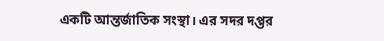একটি আন্তর্জাতিক সংস্থা। এর সদর দপ্তর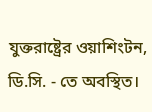যুক্তরাষ্ট্রের ওয়াশিংটন, ডি.সি. - তে অবস্থিত।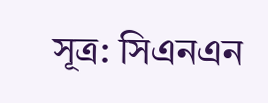সূত্র: সিএনএন